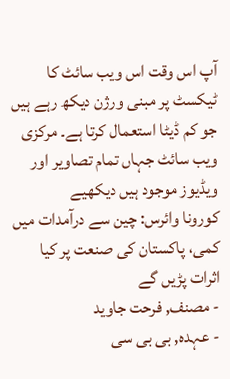آپ اس وقت اس ویب سائٹ کا ٹیکسٹ پر مبنی ورژن دیکھ رہے ہیں جو کم ڈیٹا استعمال کرتا ہے۔ مرکزی ویب سائٹ جہاں تمام تصاویر اور ویڈیوز موجود ہیں دیکھیے
کورونا وائرس: چین سے درآمدات میں کمی، پاکستان کی صنعت پر کیا اثرات پڑیں گے
- مصنف, فرحت جاوید
- عہدہ, بی بی سی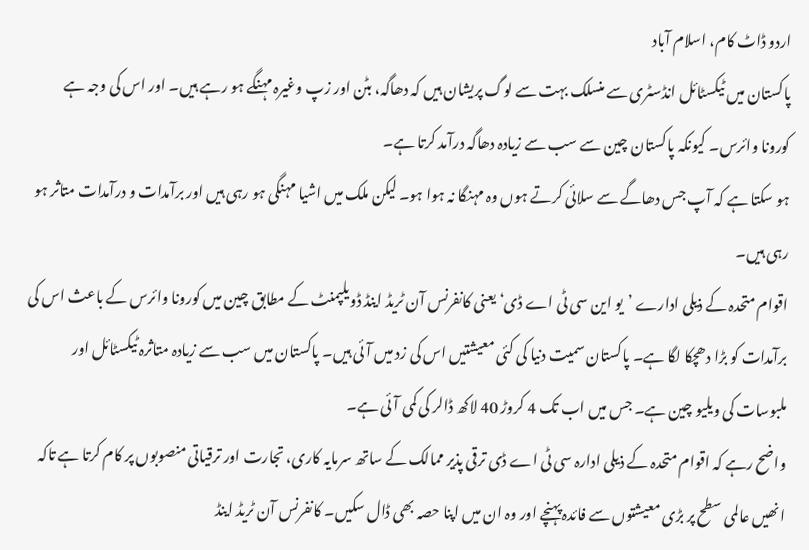اردو ڈاٹ کام، اسلام آباد
پاکستان میں ٹیکسٹائل انڈسٹری سے منسلک بہت سے لوگ پریشان ہیں کہ دھاگہ، بٹن اور زپ وغیرہ مہنگے ہو رہے ہیں۔ اور اس کی وجہ ہے کورونا وائرس۔ کیونکہ پاکستان چین سے سب سے زیادہ دھاگہ درآمد کرتا ہے۔
ہو سکتا ہے کہ آپ جس دھاگے سے سلائی کرتے ہوں وہ مہنگا نہ ہوا ہو۔ لیکن ملک میں اشیا مہنگی ہو رہی ہیں اور برآمدات و درآمدات متاثر ہو رہی ہیں۔
اقوام متحدہ کے ذیلی ادارے ’یو این سی ٹی اے ڈی‘ یعنی کانفرنس آن ٹریڈ اینڈ ڈویلپمنٹ کے مطابق چین میں کورونا وائرس کے باعث اس کی برآمدات کو بڑا دھچکا لگا ہے۔ پاکستان سمیت دنیا کی کئی معیشتیں اس کی زد میں آئی ہیں۔ پاکستان میں سب سے زیادہ متاثرہ ٹیکسٹائل اور ملبوسات کی ویلیو چین ہے۔ جس میں اب تک 4 کروڑ 40 لاکھ ڈالر کی کمی آئی ہے۔
واضح رہے کہ اقوام متحدہ کے ذیلی ادارہ سی ٹی اے ڈی ترقی پذیر ممالک کے ساتھ سرمایہ کاری، تجارت اور ترقیاتی منصوبوں پر کام کرتا ہے تاکہ انھیں عالمی سطح پر بڑی معیشتوں سے فائدہ پہنچے اور وہ ان میں اپنا حصہ بھی ڈال سکیں۔ کانفرنس آن ٹریڈ اینڈ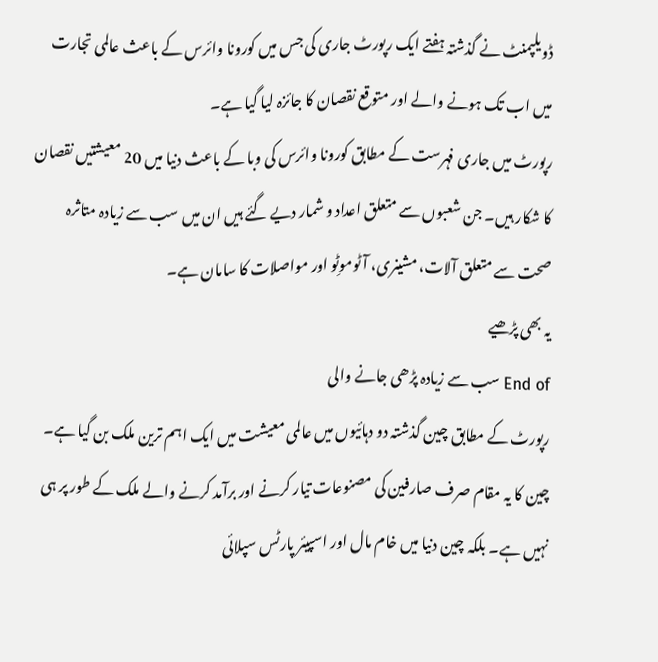ڈویلپمنٹ نے گذشتہ ہفتے ایک رپورٹ جاری کی جس میں کورونا وائرس کے باعث عالمی تجارت میں اب تک ہونے والے اور متوقع نقصان کا جائزہ لیا گیا ہے۔
رپورٹ میں جاری فہرست کے مطابق کورونا وائرس کی وبا کے باعث دنیا میں 20 معیشتیں نقصان کا شکار ہیں۔ جن شعبوں سے متعلق اعداد و شمار دیے گئے ہیں ان میں سب سے زیادہ متاثرہ صحت سے متعلق آلات، مشینری، آٹوموٹِو اور مواصلات کا سامان ہے۔
یہ بھی پڑھیے
End of سب سے زیادہ پڑھی جانے والی
رپورٹ کے مطابق چین گذشتہ دو دہائیوں میں عالمی معیشت میں ایک اہم ترین ملک بن گیا ہے۔ چین کا یہ مقام صرف صارفین کی مصنوعات تیار کرنے اور برآمد کرنے والے ملک کے طور پر ہی نہیں ہے۔ بلکہ چین دنیا میں خام مال اور اسپیئر پارٹس سپلائی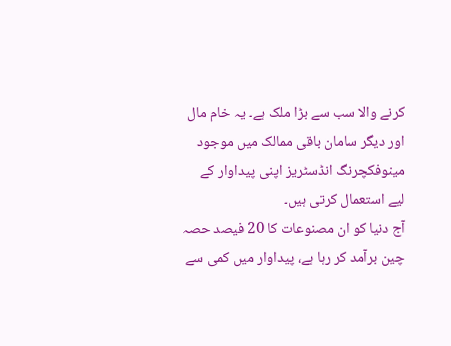کرنے والا سب سے بڑا ملک ہے۔ یہ خام مال اور دیگر سامان باقی ممالک میں موجود مینوفکچرنگ انڈسٹریز اپنی پیداوار کے لیے استعمال کرتی ہیں۔
آج دنیا کو ان مصنوعات کا 20 فیصد حصہ چین برآمد کر رہا ہے، پیداوار میں کمی سے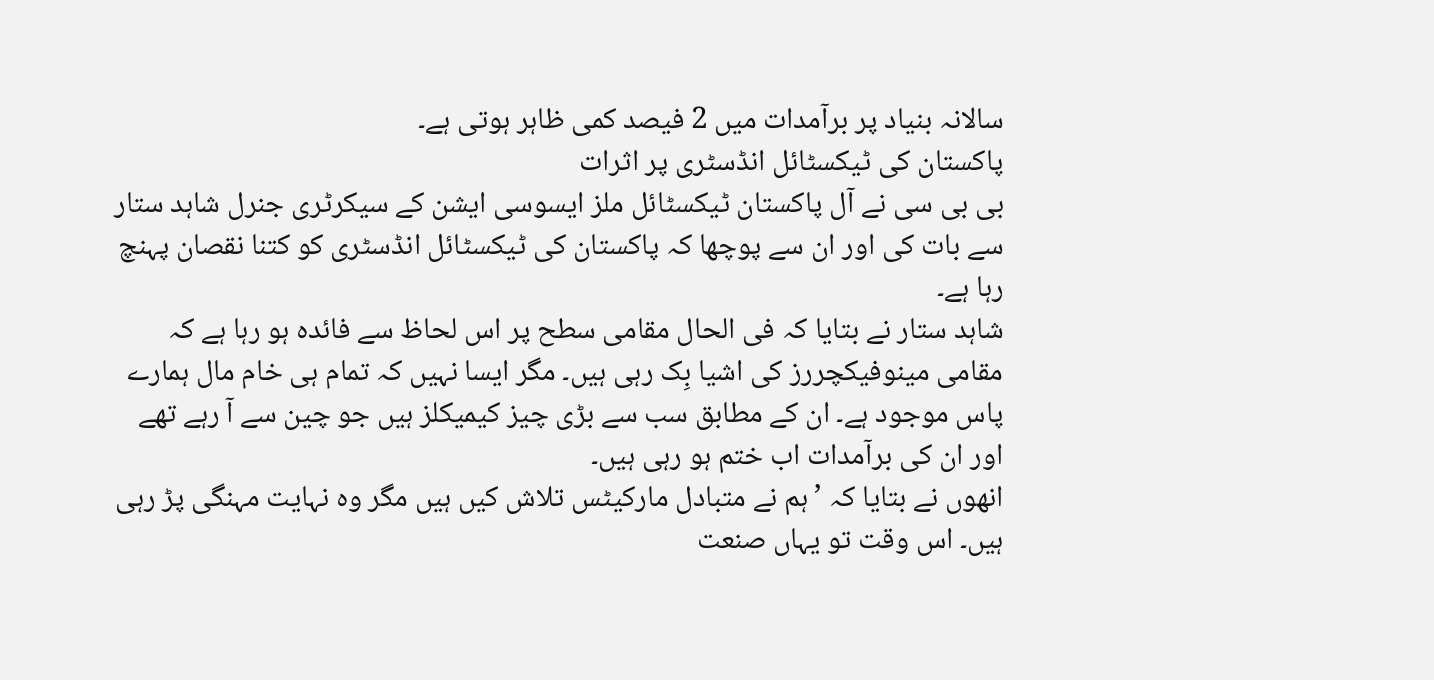سالانہ بنیاد پر برآمدات میں 2 فیصد کمی ظاہر ہوتی ہے۔
پاکستان کی ٹیکسٹائل انڈسٹری پر اثرات
بی بی سی نے آل پاکستان ٹیکسٹائل ملز ایسوسی ایشن کے سیکرٹری جنرل شاہد ستار سے بات کی اور ان سے پوچھا کہ پاکستان کی ٹیکسٹائل انڈسٹری کو کتنا نقصان پہنچ رہا ہے۔
شاہد ستار نے بتایا کہ فی الحال مقامی سطح پر اس لحاظ سے فائدہ ہو رہا ہے کہ مقامی مینوفیکچررز کی اشیا بِک رہی ہیں۔ مگر ایسا نہیں کہ تمام ہی خام مال ہمارے پاس موجود ہے۔ ان کے مطابق سب سے بڑی چیز کیمیکلز ہیں جو چین سے آ رہے تھے اور ان کی برآمدات اب ختم ہو رہی ہیں۔
انھوں نے بتایا کہ ’ہم نے متبادل مارکیٹس تلاش کیں ہیں مگر وہ نہایت مہنگی پڑ رہی ہیں۔ اس وقت تو یہاں صنعت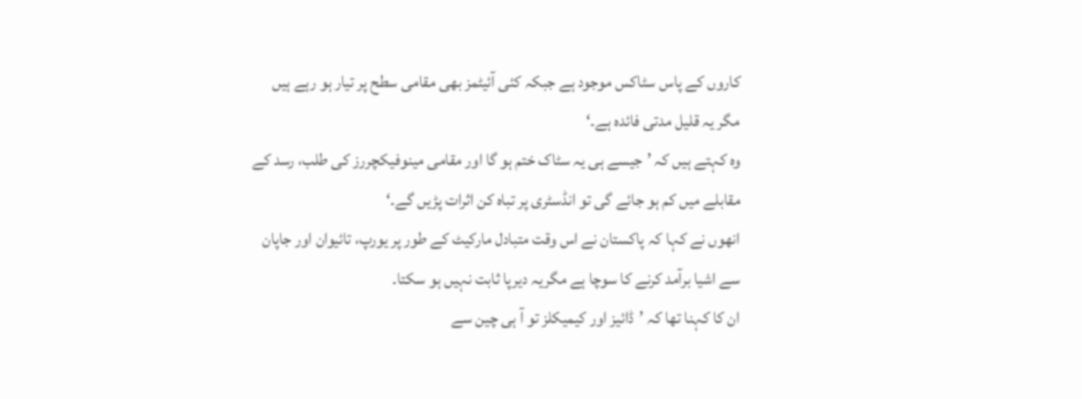کاروں کے پاس سٹاکس موجود ہے جبکہ کئی آئیٹمز بھی مقامی سطح پر تیار ہو رہے ہیں مگر یہ قلیل مدتی فائدہ ہے۔‘
وہ کہتے ہیں کہ ’جیسے ہی یہ سٹاک ختم ہو گا اور مقامی مینوفیکچررز کی طلب، رسد کے مقابلے میں کم ہو جائے گی تو انڈسٹری پر تباہ کن اثرات پڑیں گے۔‘
انھوں نے کہا کہ پاکستان نے اس وقت متبادل مارکیٹ کے طور پر یورپ، تائیوان اور جاپان سے اشیا برآمد کرنے کا سوچا ہے مگریہ دیرپا ثابت نہیں ہو سکتا۔
ان کا کہنا تھا کہ ’ڈائیز اور کیمیکلز تو آ ہی چین سے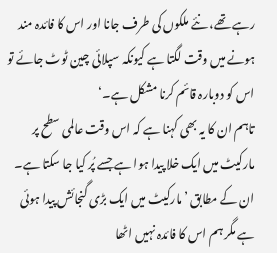رہے تھے، نئے ملکوں کی طرف جانا اور اس کا فائدہ مند ہونے میں وقت لگتا ہے کیونکہ سپلائی چین ٹوٹ جائے تو اس کو دوبارہ قائم کرنا مشکل ہے۔‘
تاہم ان کا یہ بھی کہنا ہے کہ اس وقت عالمی سطح پر مارکیٹ میں ایک خلا پیدا ہوا ہے جسے پُر کیا جا سکتا ہے۔ ان کے مطابق ’مارکیٹ میں ایک بڑی گنجائش پیدا ہوئی ہے مگر ہم اس کا فائدہ نہیں اٹھا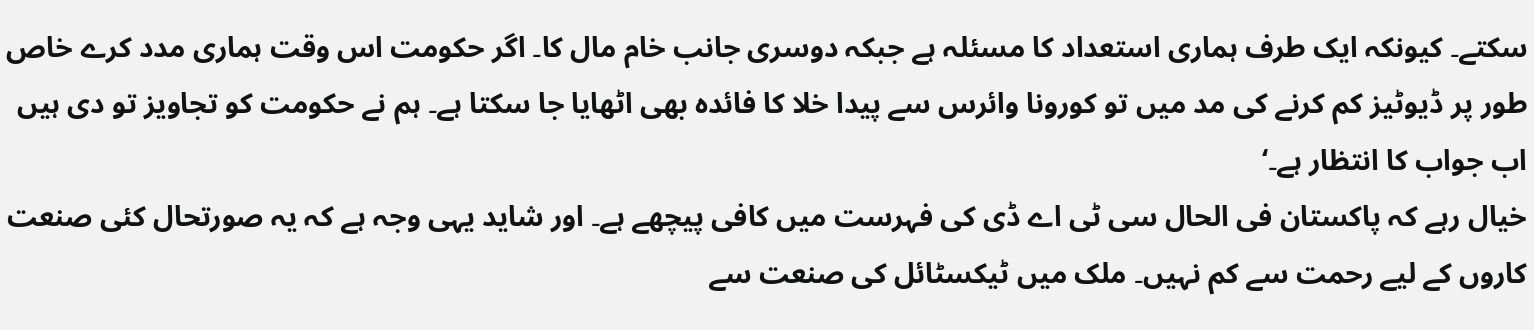سکتے۔ کیونکہ ایک طرف ہماری استعداد کا مسئلہ ہے جبکہ دوسری جانب خام مال کا۔ اگر حکومت اس وقت ہماری مدد کرے خاص طور پر ڈیوٹیز کم کرنے کی مد میں تو کورونا وائرس سے پیدا خلا کا فائدہ بھی اٹھایا جا سکتا ہے۔ ہم نے حکومت کو تجاویز تو دی ہیں اب جواب کا انتظار ہے۔‘
خیال رہے کہ پاکستان فی الحال سی ٹی اے ڈی کی فہرست میں کافی پیچھے ہے۔ اور شاید یہی وجہ ہے کہ یہ صورتحال کئی صنعت کاروں کے لیے رحمت سے کم نہیں۔ ملک میں ٹیکسٹائل کی صنعت سے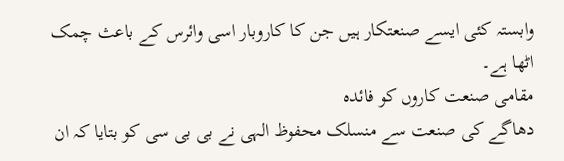وابستہ کئی ایسے صنعتکار ہیں جن کا کاروبار اسی وائرس کے باعث چمک اٹھا ہے۔
مقامی صنعت کاروں کو فائدہ
دھاگے کی صنعت سے منسلک محفوظ الہی نے بی بی سی کو بتایا کہ ان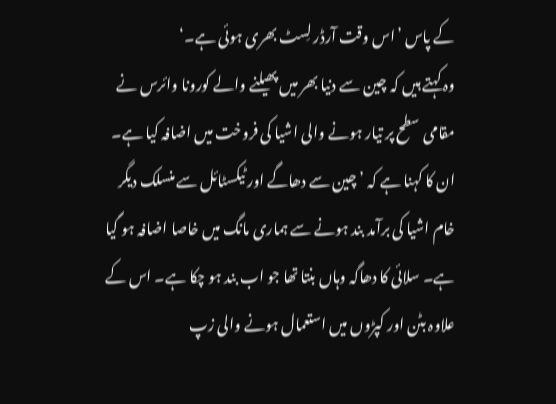کے پاس ’اس وقت آرڈر لِسٹ بھری ہوئی ہے۔‘
وہ کہتے ہیں کہ چین سے دنیا بھر میں پھیلنے والے کورونا وائرس نے مقامی سطح پر تیار ہونے والی اشیا کی فروخت میں اضافہ کیا ہے۔
ان کا کہنا ہے کہ ’چین سے دھاگے اور ٹیکسٹائل سے منسلک دیگر خام اشیا کی برآمد بند ہونے سے ہماری مانگ میں خاصا اضافہ ہو گیا ہے۔ سلائی کا دھاگہ وہاں بنتا تھا جو اب بند ہو چکا ہے۔ اس کے علاوہ بٹن اور کپڑوں میں استعمال ہونے والی زپ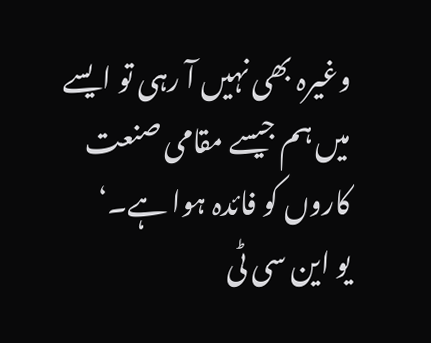وغیرہ بھی نہیں آ رہی تو ایسے میں ہم جیسے مقامی صنعت کاروں کو فائدہ ہوا ہے۔‘
یو این سی ٹی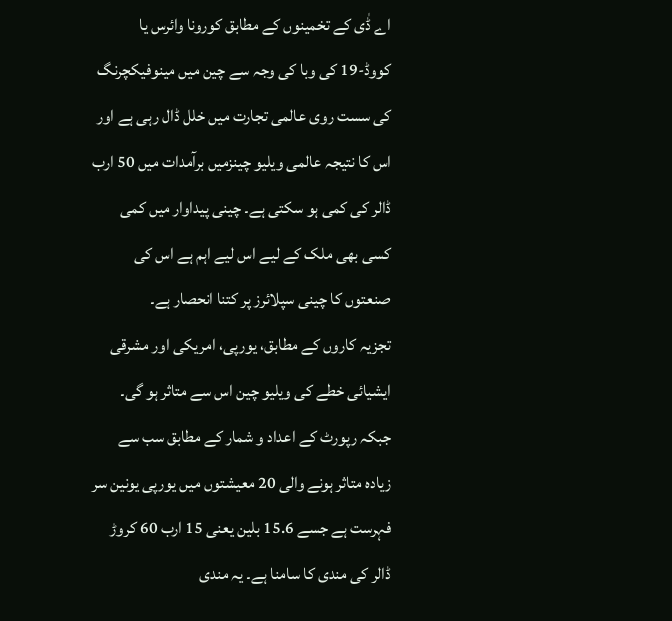اے ڈٰی کے تخمینوں کے مطابق کورونا وائرس یا کووڈ-19 کی وبا کی وجہ سے چین میں مینوفیکچرنگ کی سست روی عالمی تجارت میں خلل ڈال رہی ہے اور اس کا نتیجہ عالمی ویلیو چینزمیں برآمدات میں 50 ارب ڈالر کی کمی ہو سکتی ہے۔ چینی پیداوار میں کمی کسی بھی ملک کے لیے اس لیے اہم ہے اس کی صنعتوں کا چینی سپلائرز پر کتنا انحصار ہے۔
تجزیہ کاروں کے مطابق، یورپی، امریکی اور مشرقی ایشیائی خطے کی ویلیو چین اس سے متاثر ہو گی۔
جبکہ رپورٹ کے اعداد و شمار کے مطابق سب سے زیادہ متاثر ہونے والی 20 معیشتوں میں یورپی یونین سر فہرست ہے جسے 15.6 بلین یعنی 15 ارب 60 کروڑ ڈالر کی مندی کا سامنا ہے۔ یہ مندی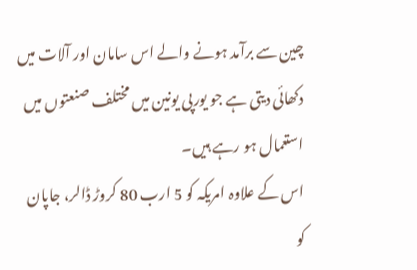چین سے برآمد ہونے والے اس سامان اور آلات میں دکھائی دیتی ہے جو یورپی یونین میں مختلف صنعتوں میں استعمال ہو رہے ہیں۔
اس کے علاوہ امریکہ کو 5 ارب 80 کروڑ ڈالر، جاپان کو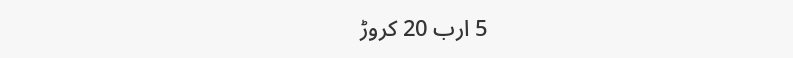5 ارب 20 کروڑ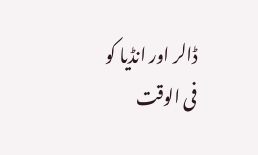ڈالر اور انڈیا کو فی الوقت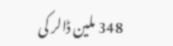348 ملین ڈالر کی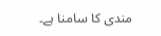مندی کا سامنا ہے۔